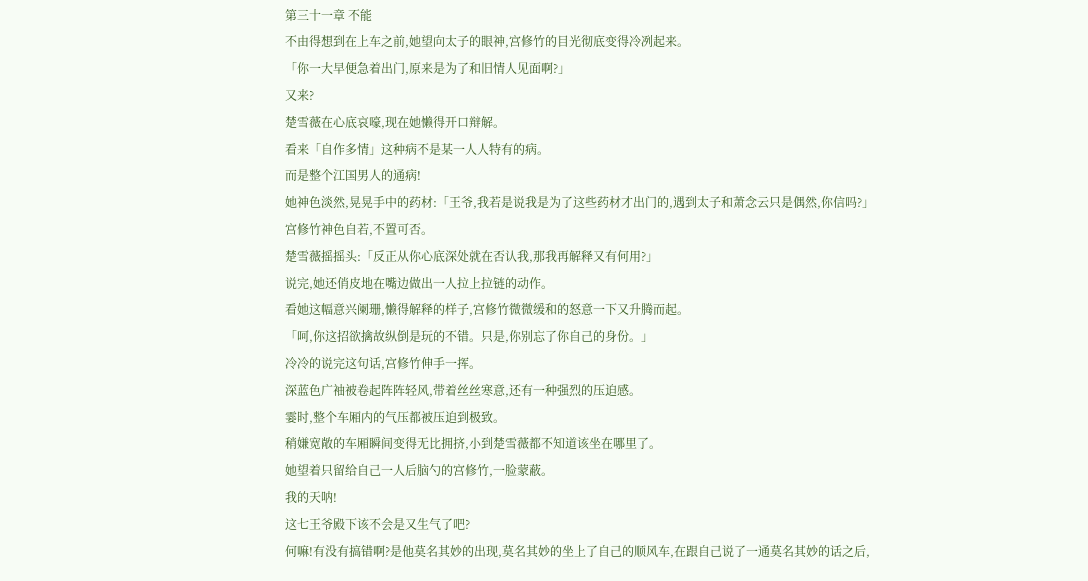第三十一章 不能
不由得想到在上车之前,她望向太子的眼神,宫修竹的目光彻底变得冷冽起来。
「你一大早便急着出门,原来是为了和旧情人见面啊?」
又来?
楚雪薇在心底哀嚎,现在她懒得开口辩解。
看来「自作多情」这种病不是某一人人特有的病。
而是整个江国男人的通病!
她神色淡然,晃晃手中的药材:「王爷,我若是说我是为了这些药材才出门的,遇到太子和萧念云只是偶然,你信吗?」
宫修竹神色自若,不置可否。
楚雪薇摇摇头:「反正从你心底深处就在否认我,那我再解释又有何用?」
说完,她还俏皮地在嘴边做出一人拉上拉链的动作。
看她这幅意兴阑珊,懒得解释的样子,宫修竹微微缓和的怒意一下又升腾而起。
「呵,你这招欲擒故纵倒是玩的不错。只是,你别忘了你自己的身份。」
冷冷的说完这句话,宫修竹伸手一挥。
深蓝色广袖被卷起阵阵轻风,带着丝丝寒意,还有一种强烈的压迫感。
霎时,整个车厢内的气压都被压迫到极致。
稍嫌宽敞的车厢瞬间变得无比拥挤,小到楚雪薇都不知道该坐在哪里了。
她望着只留给自己一人后脑勺的宫修竹,一脸蒙蔽。
我的天呐!
这七王爷殿下该不会是又生气了吧?
何嘛!有没有搞错啊?是他莫名其妙的出现,莫名其妙的坐上了自己的顺风车,在跟自己说了一通莫名其妙的话之后,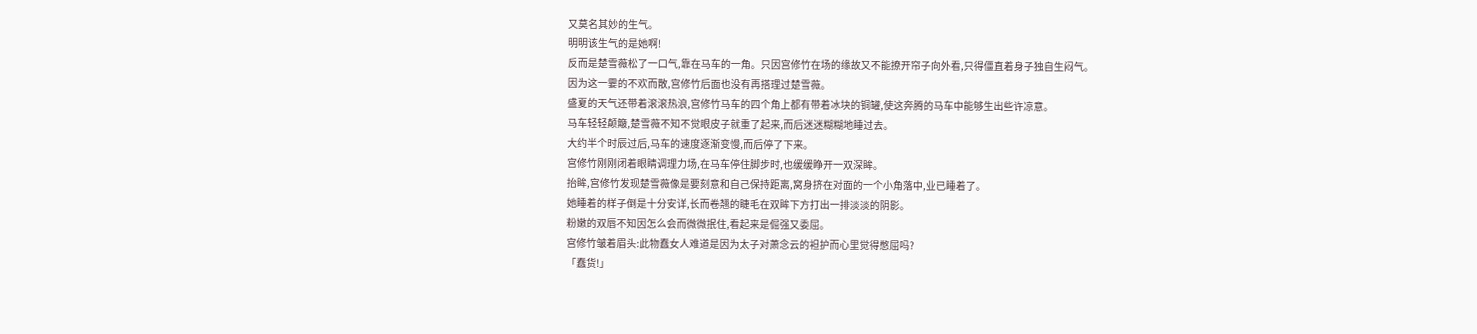又莫名其妙的生气。
明明该生气的是她啊!
反而是楚雪薇松了一口气,靠在马车的一角。只因宫修竹在场的缘故又不能撩开帘子向外看,只得僵直着身子独自生闷气。
因为这一霎的不欢而散,宫修竹后面也没有再搭理过楚雪薇。
盛夏的天气还带着滚滚热浪,宫修竹马车的四个角上都有带着冰块的铜罐,使这奔腾的马车中能够生出些许凉意。
马车轻轻颠簸,楚雪薇不知不觉眼皮子就重了起来,而后迷迷糊糊地睡过去。
大约半个时辰过后,马车的速度逐渐变慢,而后停了下来。
宫修竹刚刚闭着眼睛调理力场,在马车停住脚步时,也缓缓睁开一双深眸。
抬眸,宫修竹发现楚雪薇像是要刻意和自己保持距离,窝身挤在对面的一个小角落中,业已睡着了。
她睡着的样子倒是十分安详,长而卷翘的睫毛在双眸下方打出一排淡淡的阴影。
粉嫩的双唇不知因怎么会而微微抿住,看起来是倔强又委屈。
宫修竹皱着眉头:此物蠢女人难道是因为太子对萧念云的袒护而心里觉得憋屈吗?
「蠢货!」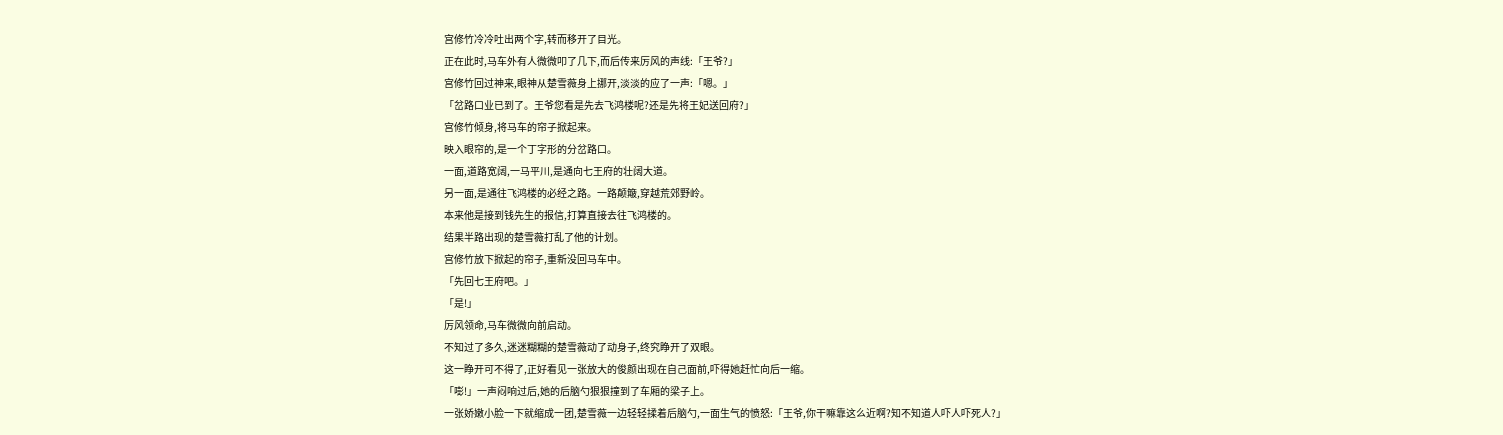宫修竹冷冷吐出两个字,转而移开了目光。
正在此时,马车外有人微微叩了几下,而后传来厉风的声线:「王爷?」
宫修竹回过神来,眼神从楚雪薇身上挪开,淡淡的应了一声:「嗯。」
「岔路口业已到了。王爷您看是先去飞鸿楼呢?还是先将王妃送回府?」
宫修竹倾身,将马车的帘子掀起来。
映入眼帘的,是一个丁字形的分岔路口。
一面,道路宽阔,一马平川,是通向七王府的壮阔大道。
另一面,是通往飞鸿楼的必经之路。一路颠簸,穿越荒郊野岭。
本来他是接到钱先生的报信,打算直接去往飞鸿楼的。
结果半路出现的楚雪薇打乱了他的计划。
宫修竹放下掀起的帘子,重新没回马车中。
「先回七王府吧。」
「是!」
厉风领命,马车微微向前启动。
不知过了多久,迷迷糊糊的楚雪薇动了动身子,终究睁开了双眼。
这一睁开可不得了,正好看见一张放大的俊颜出现在自己面前,吓得她赶忙向后一缩。
「嘭!」一声闷响过后,她的后脑勺狠狠撞到了车厢的梁子上。
一张娇嫩小脸一下就缩成一团,楚雪薇一边轻轻揉着后脑勺,一面生气的愤怒:「王爷,你干嘛靠这么近啊?知不知道人吓人吓死人?」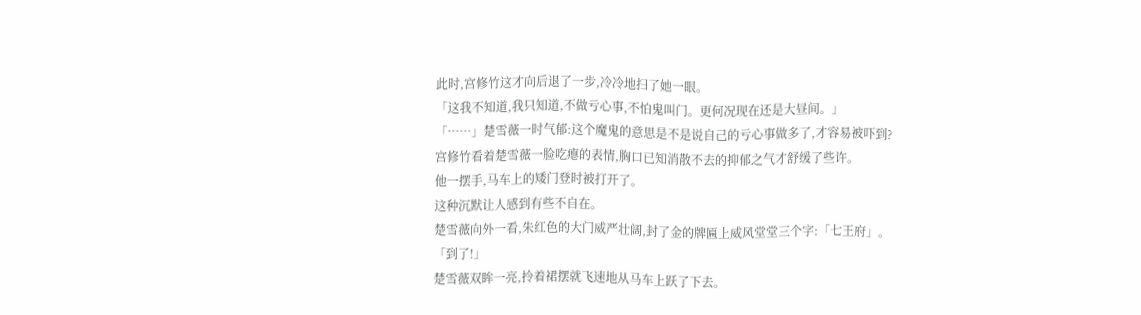此时,宫修竹这才向后退了一步,冷冷地扫了她一眼。
「这我不知道,我只知道,不做亏心事,不怕鬼叫门。更何况现在还是大昼间。」
「……」楚雪薇一时气郁:这个魔鬼的意思是不是说自己的亏心事做多了,才容易被吓到?
宫修竹看着楚雪薇一脸吃瘪的表情,胸口已知消散不去的抑郁之气才舒缓了些许。
他一摆手,马车上的矮门登时被打开了。
这种沉默让人感到有些不自在。
楚雪薇向外一看,朱红色的大门威严壮阔,封了金的牌匾上威风堂堂三个字:「七王府」。
「到了!」
楚雪薇双眸一亮,拎着裙摆就飞速地从马车上跃了下去。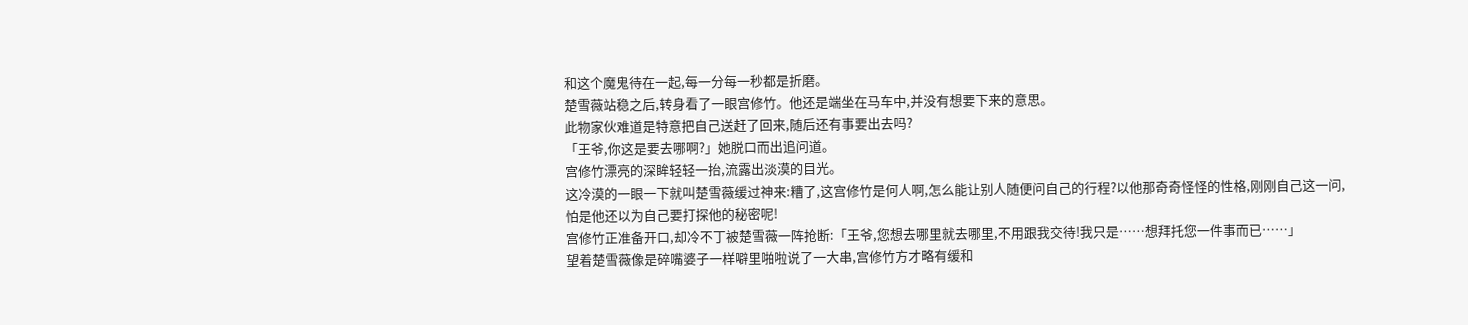和这个魔鬼待在一起,每一分每一秒都是折磨。
楚雪薇站稳之后,转身看了一眼宫修竹。他还是端坐在马车中,并没有想要下来的意思。
此物家伙难道是特意把自己送赶了回来,随后还有事要出去吗?
「王爷,你这是要去哪啊?」她脱口而出追问道。
宫修竹漂亮的深眸轻轻一抬,流露出淡漠的目光。
这冷漠的一眼一下就叫楚雪薇缓过神来:糟了,这宫修竹是何人啊,怎么能让别人随便问自己的行程?以他那奇奇怪怪的性格,刚刚自己这一问,怕是他还以为自己要打探他的秘密呢!
宫修竹正准备开口,却冷不丁被楚雪薇一阵抢断:「王爷,您想去哪里就去哪里,不用跟我交待!我只是……想拜托您一件事而已……」
望着楚雪薇像是碎嘴婆子一样噼里啪啦说了一大串,宫修竹方才略有缓和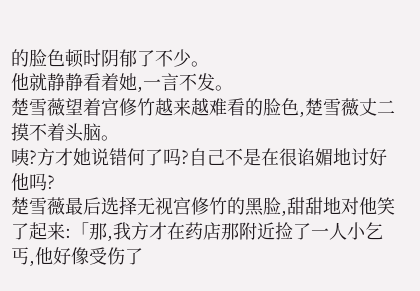的脸色顿时阴郁了不少。
他就静静看着她,一言不发。
楚雪薇望着宫修竹越来越难看的脸色,楚雪薇丈二摸不着头脑。
咦?方才她说错何了吗?自己不是在很谄媚地讨好他吗?
楚雪薇最后选择无视宫修竹的黑脸,甜甜地对他笑了起来:「那,我方才在药店那附近捡了一人小乞丐,他好像受伤了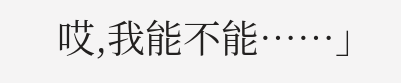哎,我能不能……」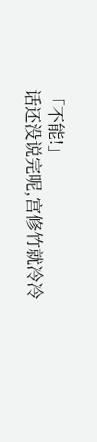「不能!」
话还没说完呢,宫修竹就冷冷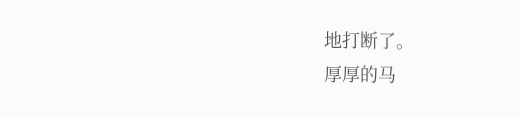地打断了。
厚厚的马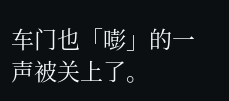车门也「嘭」的一声被关上了。